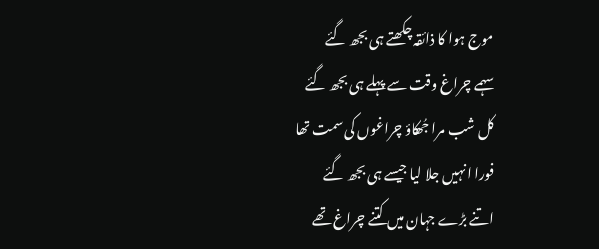موج ہوا کا ذائقہ چکھتے ہی بجھ گئے
سہمے چراغ وقت سے پہلے ہی بجھ گئے
کل شب مرا جُھکاؤ چراغوں کی سمت تھا
فورا انہیں جلا لیا جیسے ہی بجھ گئے
اتنے بڑے جہان میں کتنے چراغ تھے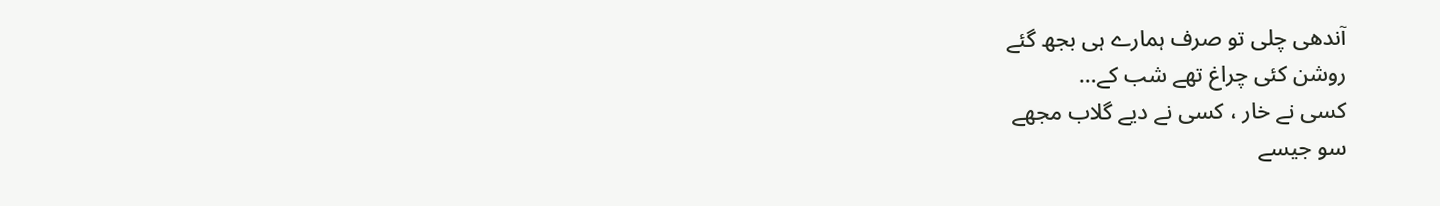آندھی چلی تو صرف ہمارے ہی بجھ گئے
روشن کئی چراغ تھے شب کے…
کسی نے خار ، کسی نے دیے گلاب مجھے
سو جیسے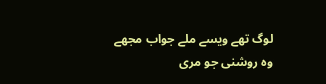لوگ تھے ویسے ملے جواب مجھے
وہ روشنی جو مری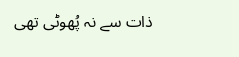ذات سے نہ پُھوٹی تھی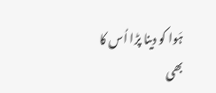ہَوا کو دینا پڑا اُس کا بھی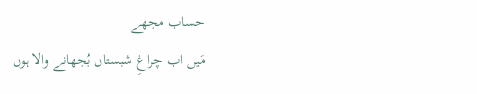حساب مجھے
مَیں اب چراغِ شبستاں بُجھانے والا ہوں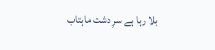بلا رہا ہے سرِ دشت ماہتاب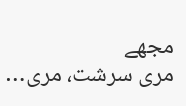مجھے
مری سرشت، مری…